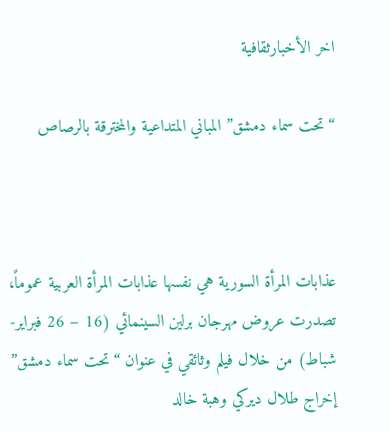اخر الأخبارثقافية

“تحت سماء دمشق” المباني المتداعية والمخترقة بالرصاص



عذابات المرأة السورية هي نفسها عذابات المرأة العربية عموماً، تصدرت عروض مهرجان برلين السينمائي (16 – 26 فبراير- شباط) من خلال فيلم وثائقي في عنوان “تحت سماء دمشق” إخراج طلال ديركي وهبة خالد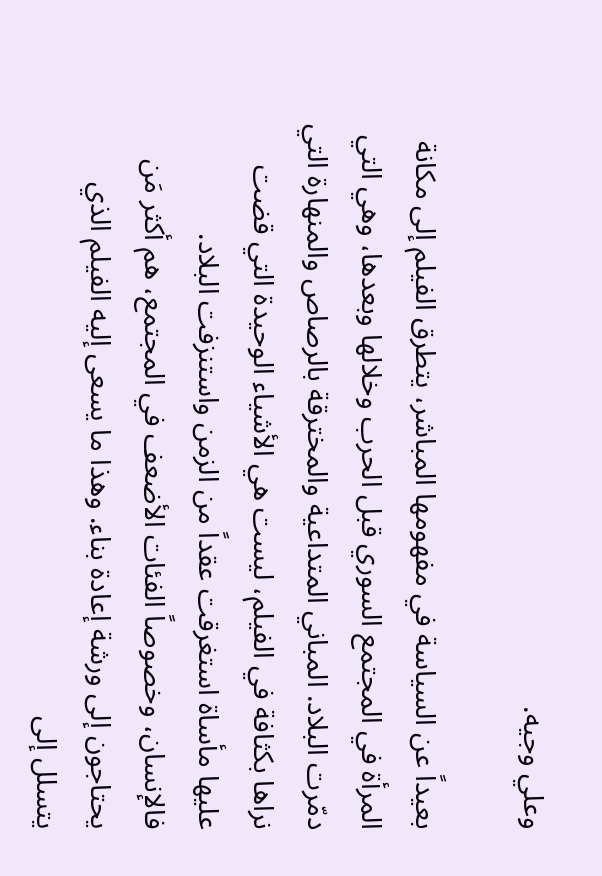وعلي وجيه.

بعيداً عن السياسة في مفهومها المباشر، يتطرق الفيلم إلى مكانة المرأة في المجتمع السوري قبل الحرب وخلالها وبعدها، وهي التي دمّرت البلاد. المباني المتداعية والمخترقة بالرصاص والمنهارة التي نراها بكثافة في الفيلم، ليست هي الأشياء الوحيدة التي قضت عليها مأساة استغرقت عقداً من الزمن واستنزفت البلاد. فالإنسان، وخصوصاً الفئات الأضعف في المجتمع، هم أكثر مَن يحتاجون إلى ورشة إعادة بناء. وهذا ما يسعى إليه الفيلم الذي يتسلل إلى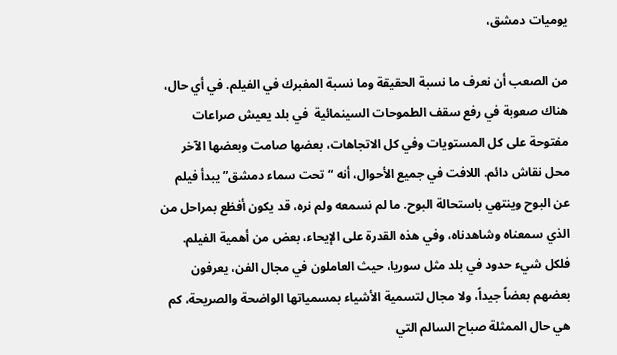يوميات دمشق،

من الصعب أن نعرف ما نسبة الحقيقة وما نسبة المفبرك في الفيلم. في أي حال، هناك صعوبة في رفع سقف الطموحات السينمائية  في بلد يعيش صراعات مفتوحة على كل المستويات وفي كل الاتجاهات، بعضها صامت وبعضها الآخر محل نقاش دائم. اللافت في جميع الأحوال، أنه “تحت سماء دمشق” يبدأ فيلم عن البوح وينتهي باستحالة البوح. ما لم نسمعه ولم نره، قد يكون أفظع بمراحل من الذي سمعناه وشاهدناه، وفي هذه القدرة على الإيحاء، بعض من أهمية الفيلم. فلكل شيء حدود في بلد مثل سوريا، حيث العاملون في مجال الفن، يعرفون بعضهم بعضاً جيداً، ولا مجال لتسمية الأشياء بمسمياتها الواضحة والصريحة، كم هي حال الممثلة صباح السالم التي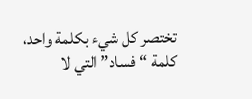تختصر كل شيء بكلمة واحد، كلمة “فساد” التي لا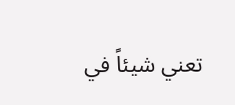تعني شيئاً في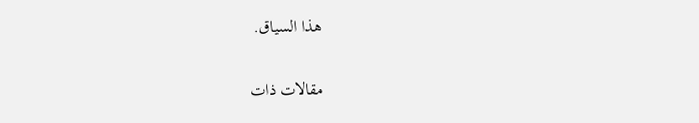هذا السياق.

مقالات ذات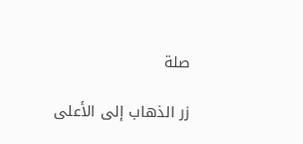صلة

زر الذهاب إلى الأعلى